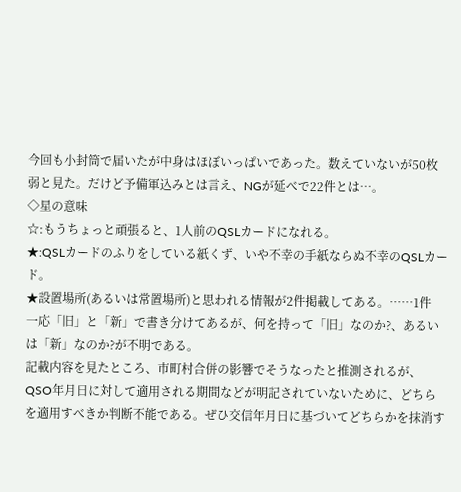今回も小封筒で届いたが中身はほぼいっぱいであった。数えていないが50枚弱と見た。だけど予備軍込みとは言え、NGが延べで22件とは…。
◇星の意味
☆:もうちょっと頑張ると、1人前のQSLカードになれる。
★:QSLカードのふりをしている紙くず、いや不幸の手紙ならぬ不幸のQSLカード。
★設置場所(あるいは常置場所)と思われる情報が2件掲載してある。……1件
一応「旧」と「新」で書き分けてあるが、何を持って「旧」なのか?、あるいは「新」なのか?が不明である。
記載内容を見たところ、市町村合併の影響でそうなったと推測されるが、QSO年月日に対して適用される期間などが明記されていないために、どちらを適用すべきか判断不能である。ぜひ交信年月日に基づいてどちらかを抹消す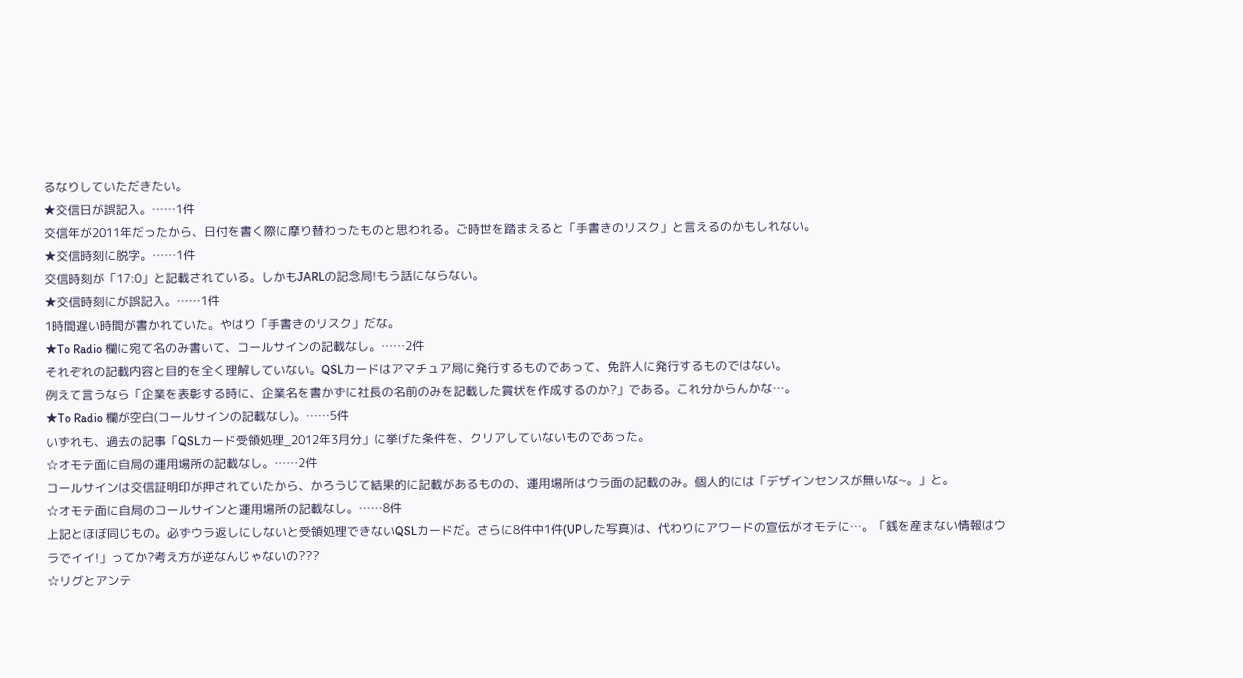るなりしていただきたい。
★交信日が誤記入。……1件
交信年が2011年だったから、日付を書く際に摩り替わったものと思われる。ご時世を踏まえると「手書きのリスク」と言えるのかもしれない。
★交信時刻に脱字。……1件
交信時刻が「17:0」と記載されている。しかもJARLの記念局!もう話にならない。
★交信時刻にが誤記入。……1件
1時間遅い時間が書かれていた。やはり「手書きのリスク」だな。
★To Radio 欄に宛て名のみ書いて、コールサインの記載なし。……2件
それぞれの記載内容と目的を全く理解していない。QSLカードはアマチュア局に発行するものであって、免許人に発行するものではない。
例えて言うなら「企業を表彰する時に、企業名を書かずに社長の名前のみを記載した賞状を作成するのか?」である。これ分からんかな…。
★To Radio 欄が空白(コールサインの記載なし)。……5件
いずれも、過去の記事「QSLカード受領処理_2012年3月分」に挙げた条件を、クリアしていないものであった。
☆オモテ面に自局の運用場所の記載なし。……2件
コールサインは交信証明印が押されていたから、かろうじて結果的に記載があるものの、運用場所はウラ面の記載のみ。個人的には「デザインセンスが無いな~。」と。
☆オモテ面に自局のコールサインと運用場所の記載なし。……8件
上記とほぼ同じもの。必ずウラ返しにしないと受領処理できないQSLカードだ。さらに8件中1件(UPした写真)は、代わりにアワードの宣伝がオモテに…。「銭を産まない情報はウラでイイ!」ってか?考え方が逆なんじゃないの???
☆リグとアンテ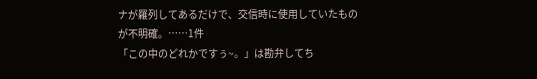ナが羅列してあるだけで、交信時に使用していたものが不明確。……1件
「この中のどれかですぅ~。」は勘弁してち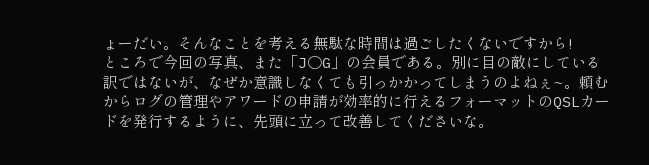ょーだい。そんなことを考える無駄な時間は過ごしたくないですから!
ところで今回の写真、また「J○G」の会員である。別に目の敵にしている訳ではないが、なぜか意識しなくても引っかかってしまうのよねぇ~。頼むからログの管理やアワードの申請が効率的に行えるフォーマットのQSLカードを発行するように、先頭に立って改善してくださいな。